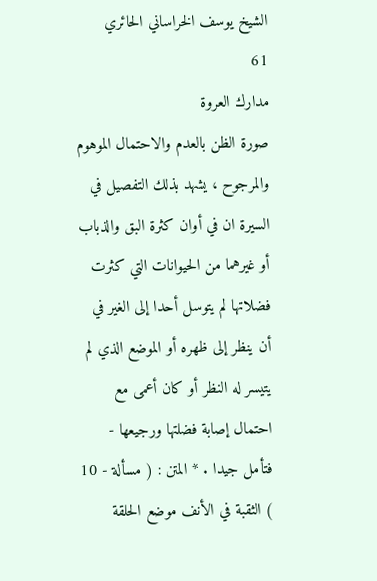الشيخ يوسف الخراساني الحائري
61
مدارك العروة
صورة الظن بالعدم والاحتمال الموهوم والمرجوح ، يشهد بذلك التفصيل في السيرة ان في أوان كثرة البق والذباب أو غيرهما من الحيوانات التي كثرت فضلاتها لم يتوسل أحدا إلى الغير في أن ينظر إلى ظهره أو الموضع الذي لم يتيسر له النظر أو كان أعمى مع احتمال إصابة فضلتها ورجيعها - فتأمل جيدا . * المتن : ( مسألة - 10 ) الثقبة في الأنف موضع الحلقة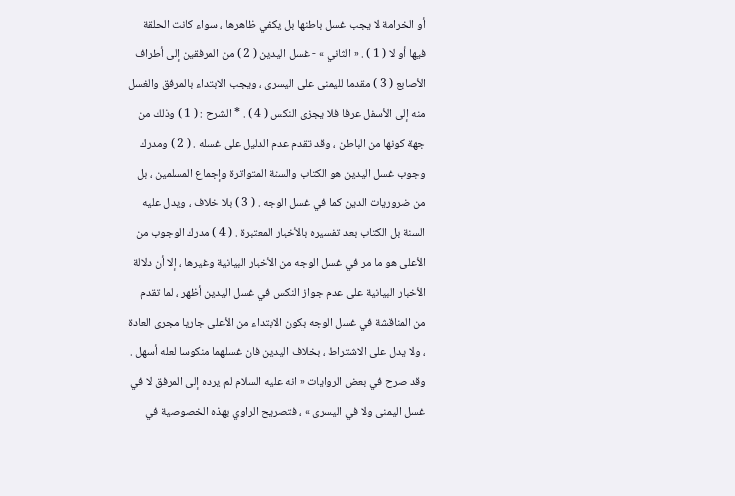أو الخرامة لا يجب غسل باطنها بل يكفي ظاهرها ، سواء كانت الحلقة فيها أو لا ( 1 ) . « الثاني » - غسل اليدين ( 2 ) من المرفقين إلى أطراف الأصابع ( 3 ) مقدما لليمنى على اليسرى ، ويجب الابتداء بالمرفق والغسل منه إلى الأسفل عرفا فلا يجزى النكس ( 4 ) . * الشرح : ( 1 ) وذلك من جهة كونها من الباطن ، وقد تقدم عدم الدليل على غسله . ( 2 ) ومدرك وجوب غسل اليدين هو الكتاب والسنة المتواترة وإجماع المسلمين ، بل من ضروريات الدين كما في غسل الوجه . ( 3 ) بلا خلاف ، ويدل عليه السنة بل الكتاب بعد تفسيره بالأخبار المعتبرة . ( 4 ) مدرك الوجوب من الأعلى هو ما مر في غسل الوجه من الأخبار البيانية وغيرها ، إلا أن دلالة الأخبار البيانية على عدم جواز النكس في غسل اليدين أظهر ، لما تقدم من المناقشة في غسل الوجه بكون الابتداء من الأعلى جاريا مجرى العادة ، ولا يدل على الاشتراط ، بخلاف اليدين فان غسلهما منكوسا لعله أسهل . وقد صرح في بعض الروايات « انه عليه السلام لم يرده إلى المرفق لا في غسل اليمنى ولا في اليسرى » ، فتصريح الراوي بهذه الخصوصية في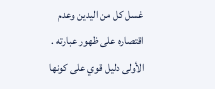غسل كل من اليدين وعدم اقتصاره على ظهور عبارته . الأولى دليل قوي على كونها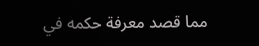مما قصد معرفة حكمه في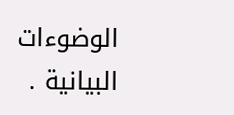الوضوءات البيانية .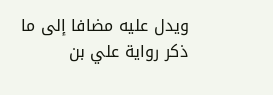ويدل عليه مضافا إلى ما ذكر رواية علي بن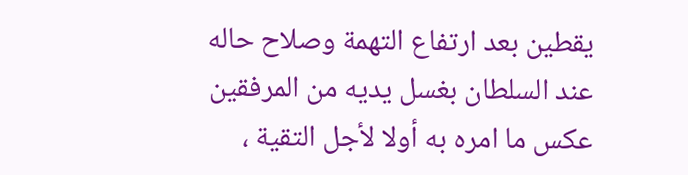يقطين بعد ارتفاع التهمة وصلاح حاله عند السلطان بغسل يديه من المرفقين عكس ما امره به أولا لأجل التقية ،